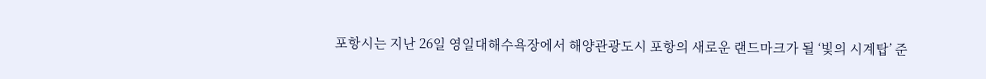포항시는 지난 26일 영일대해수욕장에서 해양관광도시 포항의 새로운 랜드마크가 될 ‘빛의 시계탑’ 준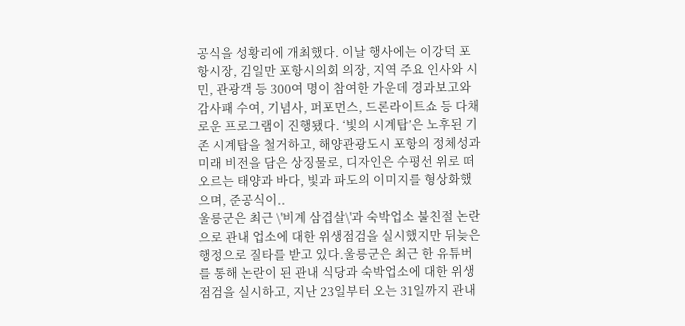공식을 성황리에 개최했다. 이날 행사에는 이강덕 포항시장, 김일만 포항시의회 의장, 지역 주요 인사와 시민, 관광객 등 300여 명이 참여한 가운데 경과보고와 감사패 수여, 기념사, 퍼포먼스, 드론라이트쇼 등 다채로운 프로그램이 진행됐다. ‘빛의 시계탑’은 노후된 기존 시계탑을 철거하고, 해양관광도시 포항의 정체성과 미래 비전을 담은 상징물로, 디자인은 수평선 위로 떠오르는 태양과 바다, 빛과 파도의 이미지를 형상화했으며, 준공식이..
울릉군은 최근 \'비계 삼겹살\'과 숙박업소 불친절 논란으로 관내 업소에 대한 위생점검을 실시했지만 뒤늦은 행정으로 질타를 받고 있다.울릉군은 최근 한 유튜버를 통해 논란이 된 관내 식당과 숙박업소에 대한 위생점검을 실시하고, 지난 23일부터 오는 31일까지 관내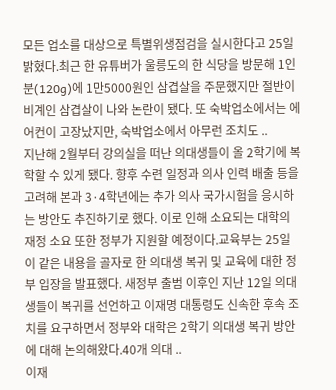모든 업소를 대상으로 특별위생점검을 실시한다고 25일 밝혔다.최근 한 유튜버가 울릉도의 한 식당을 방문해 1인분(120g)에 1만5000원인 삼겹살을 주문했지만 절반이 비계인 삼겹살이 나와 논란이 됐다. 또 숙박업소에서는 에어컨이 고장났지만, 숙박업소에서 아무런 조치도 ..
지난해 2월부터 강의실을 떠난 의대생들이 올 2학기에 복학할 수 있게 됐다. 향후 수련 일정과 의사 인력 배출 등을 고려해 본과 3·4학년에는 추가 의사 국가시험을 응시하는 방안도 추진하기로 했다. 이로 인해 소요되는 대학의 재정 소요 또한 정부가 지원할 예정이다.교육부는 25일 이 같은 내용을 골자로 한 의대생 복귀 및 교육에 대한 정부 입장을 발표했다. 새정부 출범 이후인 지난 12일 의대생들이 복귀를 선언하고 이재명 대통령도 신속한 후속 조치를 요구하면서 정부와 대학은 2학기 의대생 복귀 방안에 대해 논의해왔다.40개 의대 ..
이재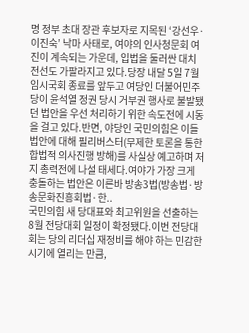명 정부 초대 장관 후보자로 지목된 ‘강선우·이진숙’ 낙마 사태로, 여야의 인사청문회 여진이 계속되는 가운데, 입법을 둘러싼 대치 전선도 가팔라지고 있다.당장 내달 5일 7월 임시국회 종료를 앞두고 여당인 더불어민주당이 윤석열 정권 당시 거부권 행사로 불발됐던 법안을 우선 처리하기 위한 속도전에 시동을 걸고 있다.반면, 야당인 국민의힘은 이들 법안에 대해 필리버스터(무제한 토론을 통한 합법적 의사진행 방해)를 사실상 예고하며 저지 총력전에 나설 태세다.여야가 가장 크게 충돌하는 법안은 이른바 방송3법(방송법·방송문화진흥회법·한..
국민의힘 새 당대표와 최고위원을 선출하는 8월 전당대회 일정이 확정됐다.이번 전당대회는 당의 리더십 재정비를 해야 하는 민감한 시기에 열리는 만큼,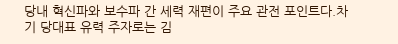당내 혁신파와 보수파 간 세력 재편이 주요 관전 포인트다.차기 당대표 유력 주자로는 김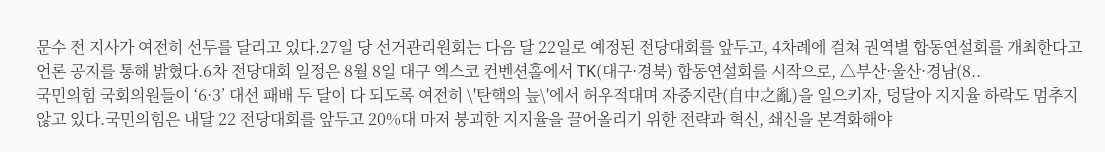문수 전 지사가 여전히 선두를 달리고 있다.27일 당 선거관리원회는 다음 달 22일로 예정된 전당대회를 앞두고, 4차례에 걸쳐 권역별 합동연설회를 개최한다고 언론 공지를 통해 밝혔다.6차 전당대회 일정은 8월 8일 대구 엑스코 컨벤션홀에서 TK(대구·경북) 합동연설회를 시작으로, △부산·울산·경남(8..
국민의힘 국회의원들이 ‘6·3’ 대선 패배 두 달이 다 되도록 여전히 \'탄핵의 늪\'에서 허우적대며 자중지란(自中之亂)을 일으키자, 덩달아 지지율 하락도 멈추지 않고 있다.국민의힘은 내달 22 전당대회를 앞두고 20%대 마저 붕괴한 지지율을 끌어올리기 위한 전략과 혁신, 쇄신을 본격화해야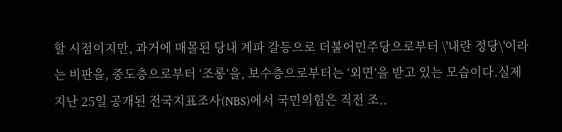할 시점이지만, 과거에 매몰된 당내 계파 갈등으로 더불어민주당으로부터 \'내란 정당\'이라는 비판을, 중도층으로부터 ‘조롱’을, 보수층으로부터는 ‘외면’을 받고 있는 모습이다.실제 지난 25일 공개된 전국지표조사(NBS)에서 국민의힘은 직전 조..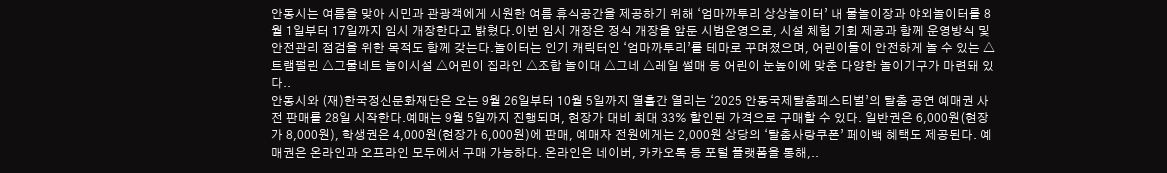안동시는 여름을 맞아 시민과 관광객에게 시원한 여름 휴식공간을 제공하기 위해 ‘엄마까투리 상상놀이터’ 내 물놀이장과 야외놀이터를 8월 1일부터 17일까지 임시 개장한다고 밝혔다.이번 임시 개장은 정식 개장을 앞둔 시범운영으로, 시설 체험 기회 제공과 함께 운영방식 및 안전관리 점검을 위한 목적도 함께 갖는다.놀이터는 인기 캐릭터인 ‘엄마까투리’를 테마로 꾸며졌으며, 어린이들이 안전하게 놀 수 있는 △트램펄린 △그물네트 놀이시설 △어린이 집라인 △조합 놀이대 △그네 △레일 썰매 등 어린이 눈높이에 맞춘 다양한 놀이기구가 마련돼 있다..
안동시와 (재)한국정신문화재단은 오는 9월 26일부터 10월 5일까지 열흘간 열리는 ‘2025 안동국제탈춤페스티벌’의 탈춤 공연 예매권 사전 판매를 28일 시작한다.예매는 9월 5일까지 진행되며, 현장가 대비 최대 33% 할인된 가격으로 구매할 수 있다. 일반권은 6,000원(현장가 8,000원), 학생권은 4,000원(현장가 6,000원)에 판매, 예매자 전원에게는 2,000원 상당의 ‘탈춤사랑쿠폰’ 페이백 혜택도 제공된다. 예매권은 온라인과 오프라인 모두에서 구매 가능하다. 온라인은 네이버, 카카오톡 등 포털 플랫폼을 통해,..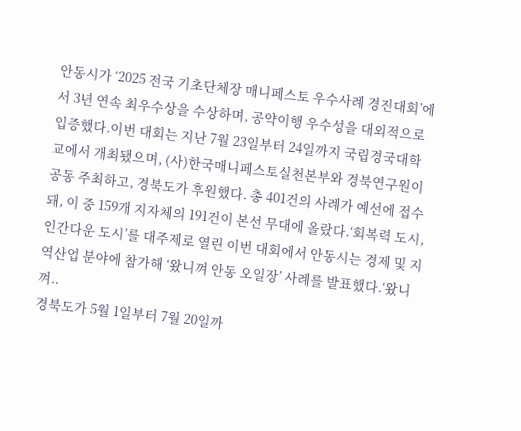안동시가 ‘2025 전국 기초단체장 매니페스토 우수사례 경진대회’에서 3년 연속 최우수상을 수상하며, 공약이행 우수성을 대외적으로 입증했다.이번 대회는 지난 7월 23일부터 24일까지 국립경국대학교에서 개최됐으며, (사)한국매니페스토실천본부와 경북연구원이 공동 주최하고, 경북도가 후원했다. 총 401건의 사례가 예선에 접수돼, 이 중 159개 지자체의 191건이 본선 무대에 올랐다.‘회복력 도시, 인간다운 도시’를 대주제로 열린 이번 대회에서 안동시는 경제 및 지역산업 분야에 참가해 ‘왔니껴 안동 오일장’ 사례를 발표했다.‘왔니껴..
경북도가 5월 1일부터 7월 20일까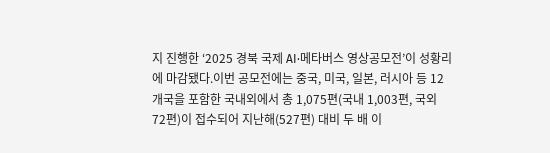지 진행한 ‘2025 경북 국제 AI·메타버스 영상공모전’이 성황리에 마감됐다.이번 공모전에는 중국, 미국, 일본, 러시아 등 12개국을 포함한 국내외에서 총 1,075편(국내 1,003편, 국외 72편)이 접수되어 지난해(527편) 대비 두 배 이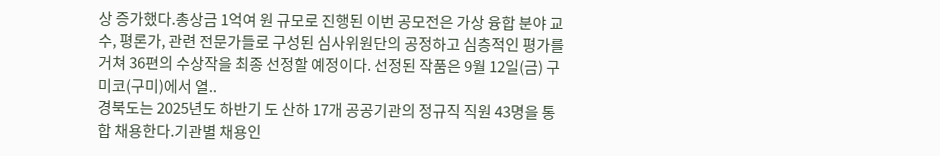상 증가했다.총상금 1억여 원 규모로 진행된 이번 공모전은 가상 융합 분야 교수, 평론가, 관련 전문가들로 구성된 심사위원단의 공정하고 심층적인 평가를 거쳐 36편의 수상작을 최종 선정할 예정이다. 선정된 작품은 9월 12일(금) 구미코(구미)에서 열..
경북도는 2025년도 하반기 도 산하 17개 공공기관의 정규직 직원 43명을 통합 채용한다.기관별 채용인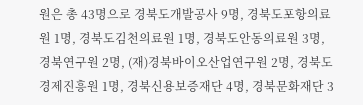원은 총 43명으로 경북도개발공사 9명, 경북도포항의료원 1명, 경북도김천의료원 1명, 경북도안동의료원 3명, 경북연구원 2명, (재)경북바이오산업연구원 2명, 경북도경제진흥원 1명, 경북신용보증재단 4명, 경북문화재단 3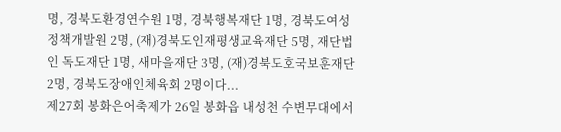명, 경북도환경연수원 1명, 경북행복재단 1명, 경북도여성정책개발원 2명, (재)경북도인재평생교육재단 5명, 재단법인 독도재단 1명, 새마을재단 3명, (재)경북도호국보훈재단 2명, 경북도장애인체육회 2명이다...
제27회 봉화은어축제가 26일 봉화읍 내성천 수변무대에서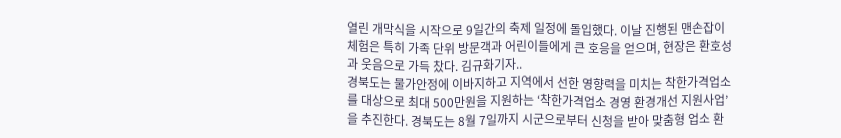열린 개막식을 시작으로 9일간의 축제 일정에 돌입했다. 이날 진행된 맨손잡이 체험은 특히 가족 단위 방문객과 어린이들에게 큰 호응을 얻으며, 현장은 환호성과 웃음으로 가득 찼다. 김규화기자..
경북도는 물가안정에 이바지하고 지역에서 선한 영향력을 미치는 착한가격업소를 대상으로 최대 500만원을 지원하는 ‘착한가격업소 경영 환경개선 지원사업’을 추진한다. 경북도는 8월 7일까지 시군으로부터 신청을 받아 맞춤형 업소 환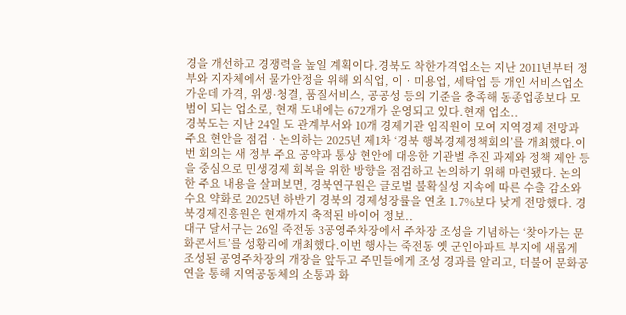경을 개선하고 경쟁력을 높일 계획이다.경북도 착한가격업소는 지난 2011년부터 정부와 지자체에서 물가안정을 위해 외식업, 이‧미용업, 세탁업 등 개인 서비스업소 가운데 가격, 위생·청결, 품질서비스, 공공성 등의 기준을 충족해 동종업종보다 모범이 되는 업소로, 현재 도내에는 672개가 운영되고 있다.현재 업소..
경북도는 지난 24일 도 관계부서와 10개 경제기관 임직원이 모여 지역경제 전망과 주요 현안을 점검‧논의하는 2025년 제1차 ‘경북 행복경제정책회의’를 개최했다.이번 회의는 새 정부 주요 공약과 통상 현안에 대응한 기관별 추진 과제와 정책 제안 등을 중심으로 민생경제 회복을 위한 방향을 점검하고 논의하기 위해 마련됐다. 논의한 주요 내용을 살펴보면, 경북연구원은 글로벌 불확실성 지속에 따른 수출 감소와 수요 약화로 2025년 하반기 경북의 경제성장률을 연초 1.7%보다 낮게 전망했다. 경북경제진흥원은 현재까지 축적된 바이어 정보..
대구 달서구는 26일 죽전동 3공영주차장에서 주차장 조성을 기념하는 ‘찾아가는 문화콘서트’를 성황리에 개최했다.이번 행사는 죽전동 옛 군인아파트 부지에 새롭게 조성된 공영주차장의 개장을 앞두고 주민들에게 조성 경과를 알리고, 더불어 문화공연을 통해 지역공동체의 소통과 화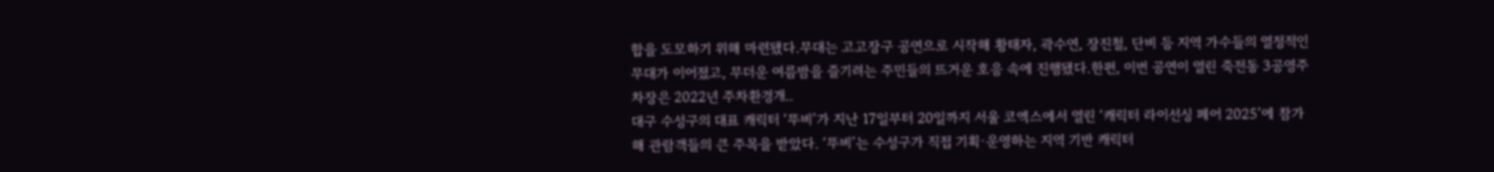합을 도모하기 위해 마련됐다.무대는 고고장구 공연으로 시작해 황태자, 곽수연, 장진철, 단비 등 지역 가수들의 열정적인 무대가 이어졌고, 무더운 여름밤을 즐기려는 주민들의 뜨거운 호응 속에 진행됐다.한편, 이번 공연이 열린 죽전동 3공영주차장은 2022년 주차환경개..
대구 수성구의 대표 캐릭터 ‘뚜비’가 지난 17일부터 20일까지 서울 코엑스에서 열린 ‘캐릭터 라이선싱 페어 2025’에 참가해 관람객들의 큰 주목을 받았다. ‘뚜비’는 수성구가 직접 기획·운영하는 지역 기반 캐릭터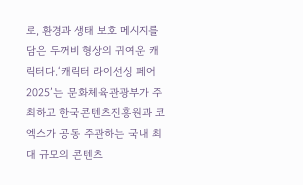로, 환경과 생태 보호 메시지를 담은 두꺼비 형상의 귀여운 캐릭터다.‘캐릭터 라이선싱 페어 2025’는 문화체육관광부가 주최하고 한국콘텐츠진흥원과 코엑스가 공동 주관하는 국내 최대 규모의 콘텐츠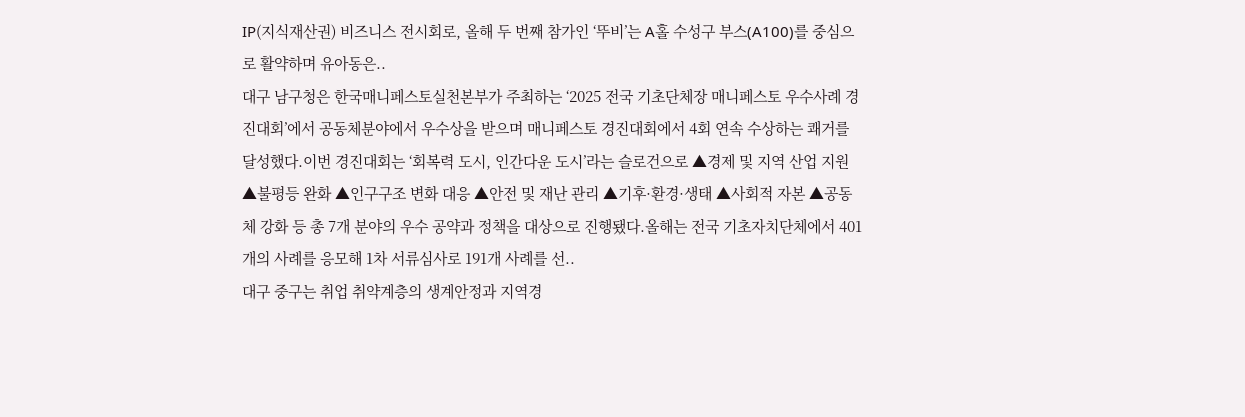IP(지식재산권) 비즈니스 전시회로, 올해 두 번째 참가인 ‘뚜비’는 A홀 수성구 부스(A100)를 중심으로 활약하며 유아동은..
대구 남구청은 한국매니페스토실천본부가 주최하는 ‘2025 전국 기초단체장 매니페스토 우수사례 경진대회’에서 공동체분야에서 우수상을 받으며 매니페스토 경진대회에서 4회 연속 수상하는 쾌거를 달성했다.이번 경진대회는 ‘회복력 도시, 인간다운 도시’라는 슬로건으로 ▲경제 및 지역 산업 지원 ▲불평등 완화 ▲인구구조 변화 대응 ▲안전 및 재난 관리 ▲기후·환경·생태 ▲사회적 자본 ▲공동체 강화 등 총 7개 분야의 우수 공약과 정책을 대상으로 진행됐다.올해는 전국 기초자치단체에서 401개의 사례를 응모해 1차 서류심사로 191개 사례를 선..
대구 중구는 취업 취약계층의 생계안정과 지역경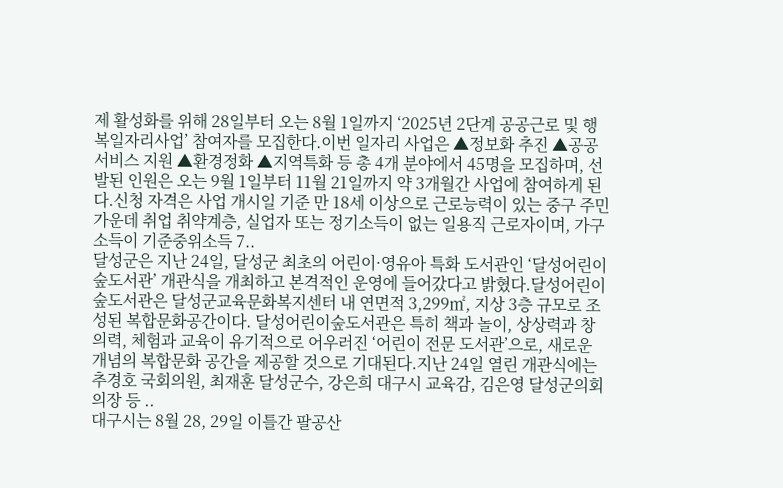제 활성화를 위해 28일부터 오는 8월 1일까지 ‘2025년 2단계 공공근로 및 행복일자리사업’ 참여자를 모집한다.이번 일자리 사업은 ▲정보화 추진 ▲공공서비스 지원 ▲환경정화 ▲지역특화 등 총 4개 분야에서 45명을 모집하며, 선발된 인원은 오는 9월 1일부터 11월 21일까지 약 3개월간 사업에 참여하게 된다.신청 자격은 사업 개시일 기준 만 18세 이상으로 근로능력이 있는 중구 주민 가운데 취업 취약계층, 실업자 또는 정기소득이 없는 일용직 근로자이며, 가구 소득이 기준중위소득 7..
달성군은 지난 24일, 달성군 최초의 어린이·영유아 특화 도서관인 ‘달성어린이숲도서관’ 개관식을 개최하고 본격적인 운영에 들어갔다고 밝혔다.달성어린이숲도서관은 달성군교육문화복지센터 내 연면적 3,299㎡, 지상 3층 규모로 조성된 복합문화공간이다. 달성어린이숲도서관은 특히 책과 놀이, 상상력과 창의력, 체험과 교육이 유기적으로 어우러진 ‘어린이 전문 도서관’으로, 새로운 개념의 복합문화 공간을 제공할 것으로 기대된다.지난 24일 열린 개관식에는 추경호 국회의원, 최재훈 달성군수, 강은희 대구시 교육감, 김은영 달성군의회 의장 등 ..
대구시는 8월 28, 29일 이틀간 팔공산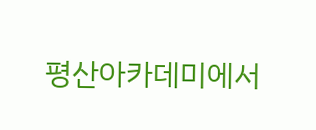평산아카데미에서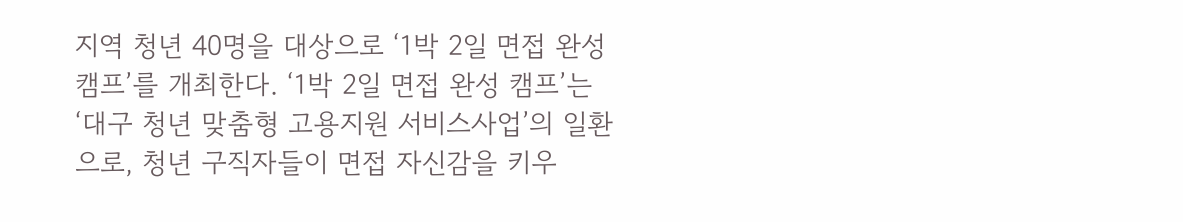지역 청년 40명을 대상으로 ‘1박 2일 면접 완성 캠프’를 개최한다. ‘1박 2일 면접 완성 캠프’는 ‘대구 청년 맞춤형 고용지원 서비스사업’의 일환으로, 청년 구직자들이 면접 자신감을 키우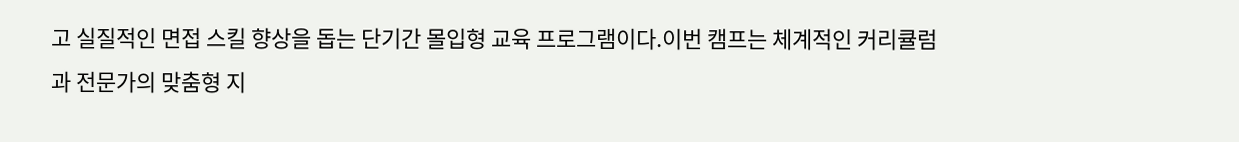고 실질적인 면접 스킬 향상을 돕는 단기간 몰입형 교육 프로그램이다.이번 캠프는 체계적인 커리큘럼과 전문가의 맞춤형 지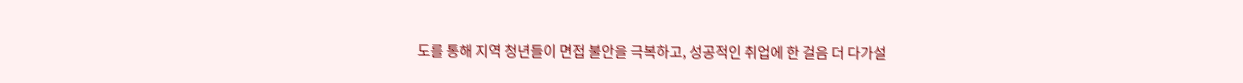도를 통해 지역 청년들이 면접 불안을 극복하고, 성공적인 취업에 한 걸음 더 다가설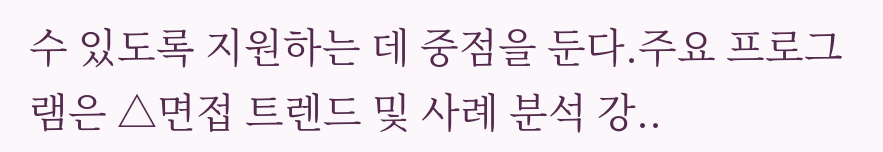수 있도록 지원하는 데 중점을 둔다.주요 프로그램은 △면접 트렌드 및 사례 분석 강..